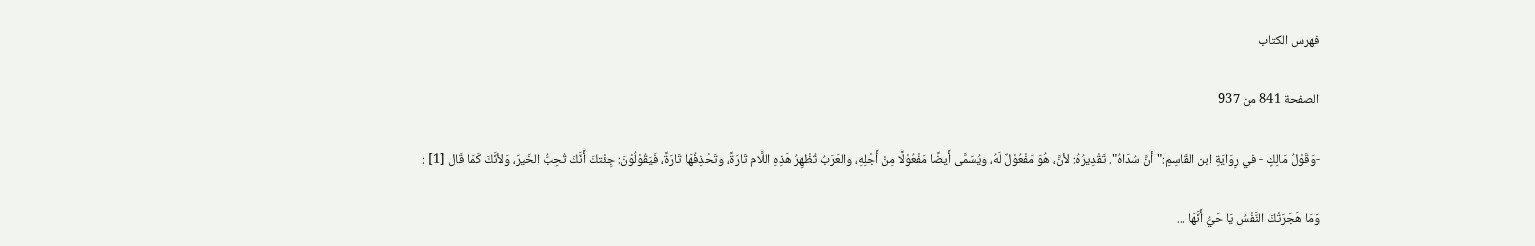فهرس الكتاب

الصفحة 841 من 937

-وَقَوْلُ مَالِكٍ - في رِوَايَةِ ابن القَاسِمِ:"أنَّ سُدَاهُ". تَقْدِيرُهُ: لأنَّ، هُوَ مَفْعُوْلٌ لَهُ، ويُسَمَّى أَيضًا مَفْعُوْلًا مِنْ أَجْلِهِ، والعَرَبُ تُظْهِرُ هَذِهِ اللَّام تَارَةً، وتَحْذِفُهَا تَارَةً، فَيَقُوْلُوْنَ: جِئْتكَ أَنَّكَ تُحِبُّ الخَيرَ، وَلأنَّكَ كَمَا قَال [1] :

وَمَا هَجَرَتْكَ النَّفْسُ يَا حَيُّ أَنَّهَا ...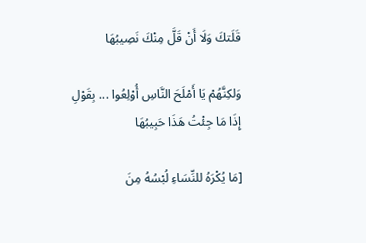قَلَتكَ وَلَا أَنْ قَلَّ مِنْكَ نَصِيبُهَا

وَلكِنَّهُمْ يَا أَمْلَحَ النَّاسِ أُوْلِعُوا ... بِقَوْلِ إِذَا مَا جِئْتُ هَذَا حَبِيبُهَا

[مَا يُكْرَهُ للنِّسَاءِ لُبْسُهُ مِنَ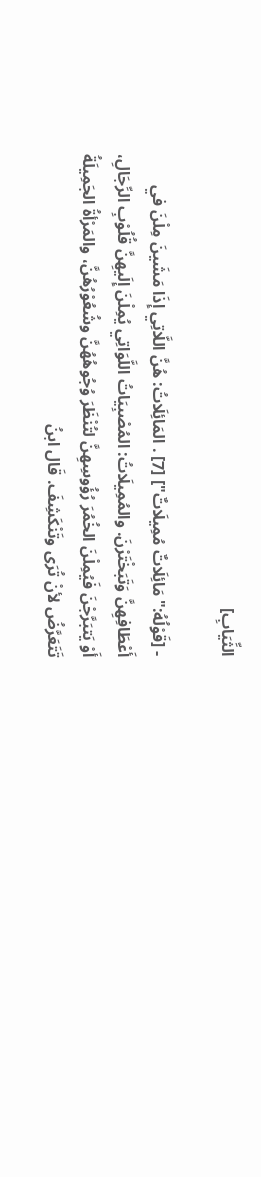الثِّيَابِ]

- [قَوْلُهُ:"مَائِلَاتٌ مُمِيلَاتٌ"] [7] . المَائِلَاتُ: هُنَّ اللَّاتِي إِذَا مَشَينَ مِلْنَ في أَعْطَافِهِنَّ وَتَبَخْتَرْنَ. والمُمِيلَاتُ: المُصْبِيَاتُ اللَّوَاتِي يُمِلْنَ إِلَيهِنَّ قُلُوْبِ الرِّجَالِ، أَوْ يَتبَرَّجْنَ فَيُمِلْنَ الخُمُرَ رُؤُوسِهِنَّ لتُنْظَرَ وُجُوهُهُنَّ وشُعُوْرُهُنَّ، والمَرْأةُ الجَمِيلَةُ تَتَعَرَّضُ لأنْ تُرَى وتَنْكَشِفَ. قَال ابنُ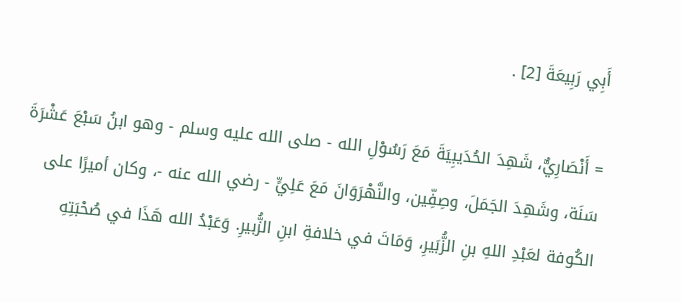أَبِي رَبِيعَةَ [2] .

= أَنْصَارِيٌّ، شَهِدَ الحُدَيبِيَةَ مَعَ رَسُوْلِ الله - صلى الله عليه وسلم - وهو ابنُ سَبْعَ عَشْرَةَ سَنَة، وشَهِدَ الجَمَلَ، وصِفِّين، والنَّهْرَوَانَ مَعَ عَلِيٍّ - رضي الله عنه -، وكان أميرًا على الكُوفة لعَبْدِ اللهِ بنِ الزُّبَيرِ، وَمَاتَ في خلافةِ ابنِ الزُّبيرِ. وَعَبْدُ الله هَذَا في صُحْبَتِهِ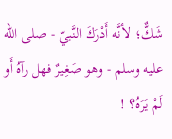شَكٌّ؛ لأنَّه أَدْرَكَ النَّبيّ - صلى الله عليه وسلم - وهو صَغِيرٌ فهل رآهُ أَو لَمْ يَرَهُ؟ !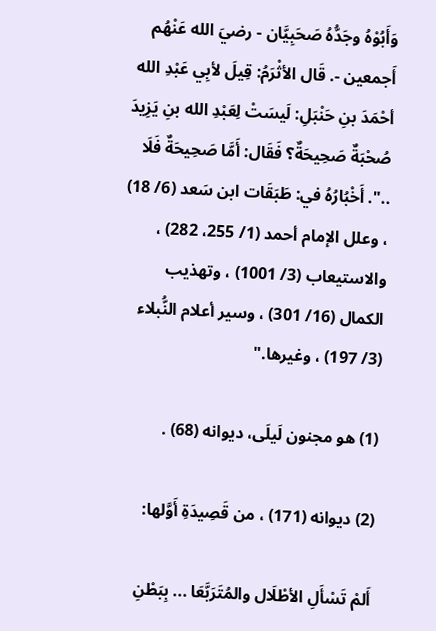وَأَبُوْهُ وجَدُّهُ صَحَبِيَّان - رضيَ الله عَنْهُم أَجمعين -. قَال الأثْرَمُ: قِيلَ لأبِي عَبْدِ الله أحْمَدَ بنِ حَنْبَلِ: لَيسَتْ لِعَبْدِ الله بنِ يَزِيدَ صُحْبَةٌ صَحِيحَةٌ؟ فَقَال: أَمَّا صَحِيحَةٌ فَلَا ..". أَخْبُارُهُ في: طَبَقَات ابن سَعد (6/ 18) ، وعلل الإمام أحمد (1/ 255، 282) ، والاستيعاب (3/ 1001) ، وتهذيب الكمال (16/ 301) ، وسير أعلام النُّبلاء (3/ 197) ، وغيرها."

(1) هو مجنون لَيلَى، ديوانه (68) .

(2) ديوانه (171) ، من قَصِيدَةِ أَوَّلها:

أَلمْ تَسْأَلِ الأطْلَال والمُتَرَبَّعَا ... بِبَطْنِ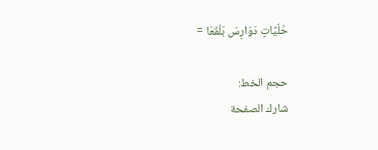حُلَيَّاتٍ دَوَارِسَ بَلْقَعَا =

حجم الخط:
شارك الصفحة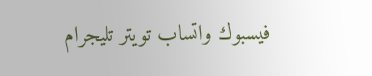فيسبوك واتساب تويتر تليجرام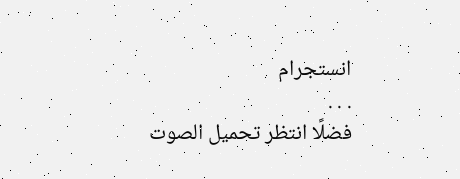انستجرام
. . .
فضلًا انتظر تحميل الصوت